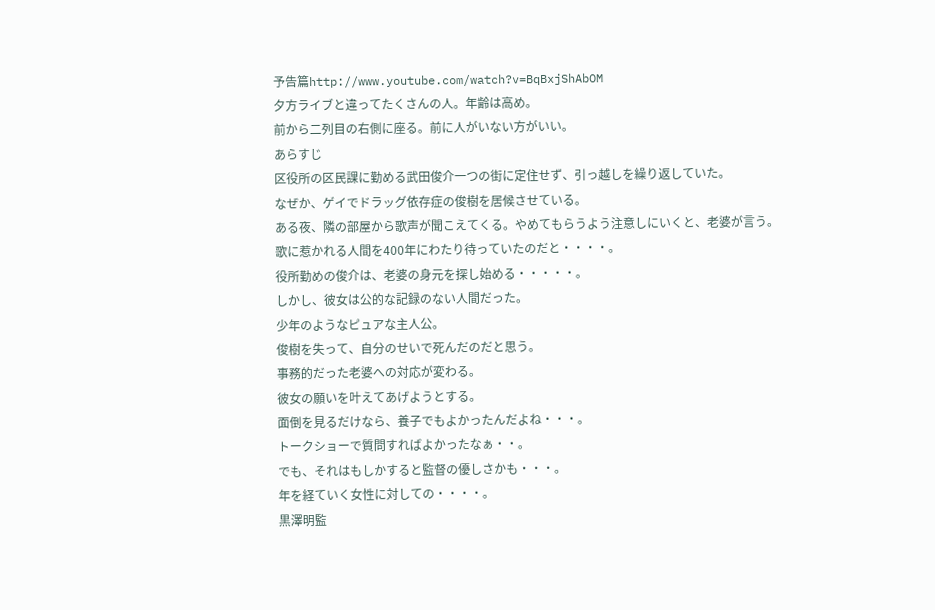予告篇http://www.youtube.com/watch?v=BqBxjShAbOM
夕方ライブと違ってたくさんの人。年齢は高め。
前から二列目の右側に座る。前に人がいない方がいい。
あらすじ
区役所の区民課に勤める武田俊介一つの街に定住せず、引っ越しを繰り返していた。
なぜか、ゲイでドラッグ依存症の俊樹を居候させている。
ある夜、隣の部屋から歌声が聞こえてくる。やめてもらうよう注意しにいくと、老婆が言う。
歌に惹かれる人間を400年にわたり待っていたのだと・・・・。
役所勤めの俊介は、老婆の身元を探し始める・・・・・。
しかし、彼女は公的な記録のない人間だった。
少年のようなピュアな主人公。
俊樹を失って、自分のせいで死んだのだと思う。
事務的だった老婆への対応が変わる。
彼女の願いを叶えてあげようとする。
面倒を見るだけなら、養子でもよかったんだよね・・・。
トークショーで質問すればよかったなぁ・・。
でも、それはもしかすると監督の優しさかも・・・。
年を経ていく女性に対しての・・・・。
黒澤明監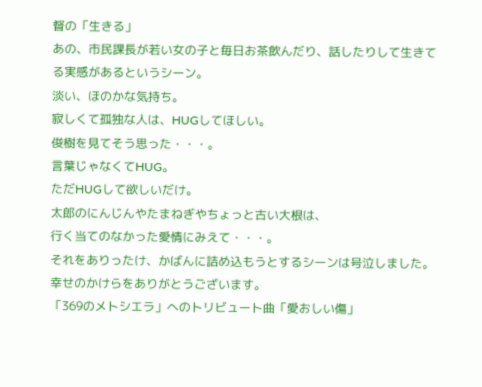督の「生きる」
あの、市民課長が若い女の子と毎日お茶飲んだり、話したりして生きてる実感があるというシーン。
淡い、ほのかな気持ち。
寂しくて孤独な人は、HUGしてほしい。
俊樹を見てそう思った・・・。
言葉じゃなくてHUG。
ただHUGして欲しいだけ。
太郎のにんじんやたまねぎやちょっと古い大根は、
行く当てのなかった愛情にみえて・・・。
それをありったけ、かばんに詰め込もうとするシーンは号泣しました。
幸せのかけらをありがとうございます。
「369のメトシエラ」へのトリビュート曲「愛おしい傷」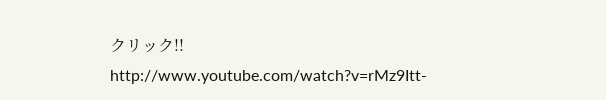クリック!!
http://www.youtube.com/watch?v=rMz9Itt-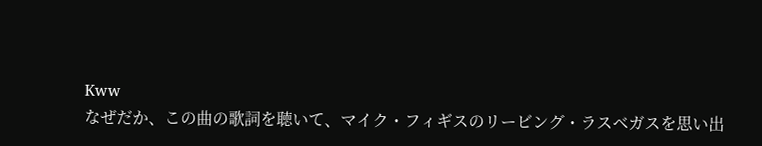Kww
なぜだか、この曲の歌詞を聴いて、マイク・フィギスのリービング・ラスベガスを思い出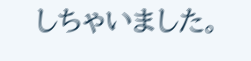しちゃいました。